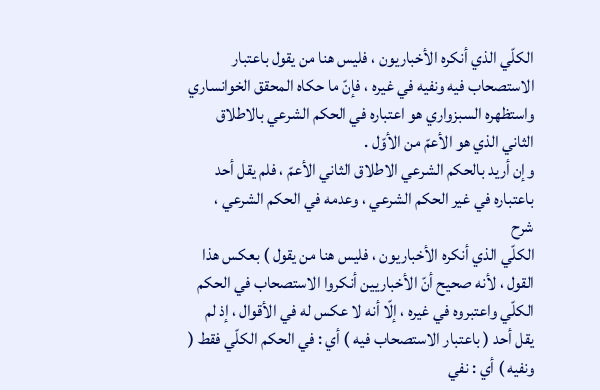الكلّي الذي أنكره الأخباريون ، فليس هنا من يقول باعتبار الاستصحاب فيه ونفيه في غيره ، فإنّ ما حكاه المحقق الخوانساري واستظهره السبزواري هو اعتباره في الحكم الشرعي بالاطلاق الثاني الذي هو الأعمّ من الأوّل .
وإن أريد بالحكم الشرعي الاطلاق الثاني الأعمّ ، فلم يقل أحد باعتباره في غير الحكم الشرعي ، وعدمه في الحكم الشرعي ،
شرح
الكلّي الذي أنكره الأخباريون ، فليس هنا من يقول ) بعكس هذا القول ، لأنه صحيح أنّ الأخباريين أنكروا الاستصحاب في الحكم الكلّي واعتبروه في غيره ، إلّا أنه لا عكس له في الأقوال ، إذ لم يقل أحد ( باعتبار الاستصحاب فيه ) أي : في الحكم الكلّي فقط ( ونفيه ) أي : نفي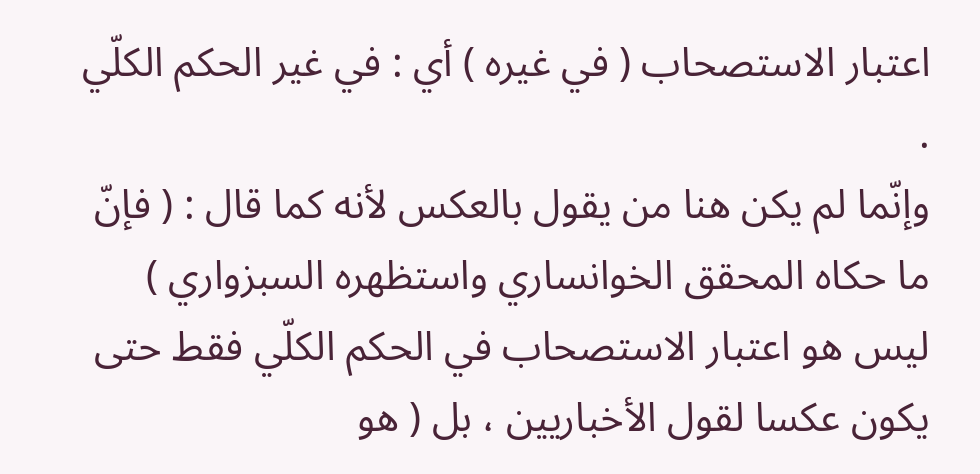اعتبار الاستصحاب ( في غيره ) أي : في غير الحكم الكلّي .
وإنّما لم يكن هنا من يقول بالعكس لأنه كما قال : ( فإنّ ما حكاه المحقق الخوانساري واستظهره السبزواري ) ليس هو اعتبار الاستصحاب في الحكم الكلّي فقط حتى يكون عكسا لقول الأخباريين ، بل ( هو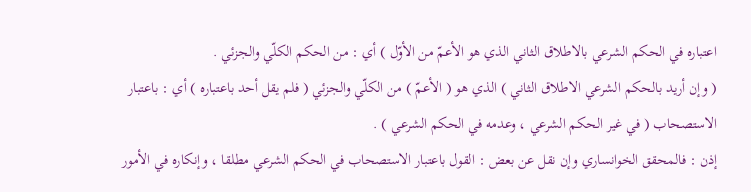اعتباره في الحكم الشرعي بالاطلاق الثاني الذي هو الأعمّ من الأوّل ) أي : من الحكم الكلّي والجزئي .
( وإن أريد بالحكم الشرعي الاطلاق الثاني ) الذي هو ( الأعمّ ) من الكلّي والجزئي ( فلم يقل أحد باعتباره ) أي : باعتبار الاستصحاب ( في غير الحكم الشرعي ، وعدمه في الحكم الشرعي ) .
إذن : فالمحقق الخوانساري وإن نقل عن بعض : القول باعتبار الاستصحاب في الحكم الشرعي مطلقا ، وإنكاره في الأمور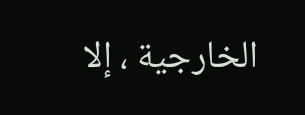الخارجية ، إلا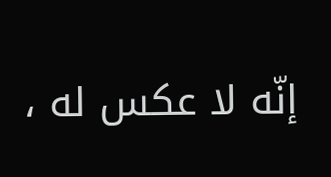إنّه لا عكس له ،